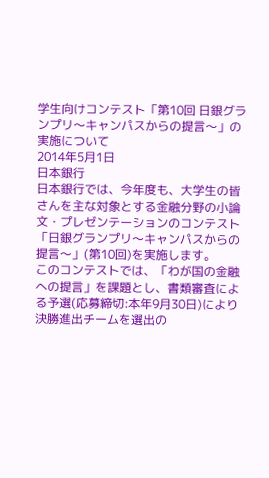学生向けコンテスト「第10回 日銀グランプリ〜キャンパスからの提言〜」の実施について
2014年5月1日
日本銀行
日本銀行では、今年度も、大学生の皆さんを主な対象とする金融分野の小論文・プレゼンテーションのコンテスト「日銀グランプリ〜キャンパスからの提言〜」(第10回)を実施します。
このコンテストでは、「わが国の金融への提言」を課題とし、書類審査による予選(応募締切:本年9月30日)により決勝進出チームを選出の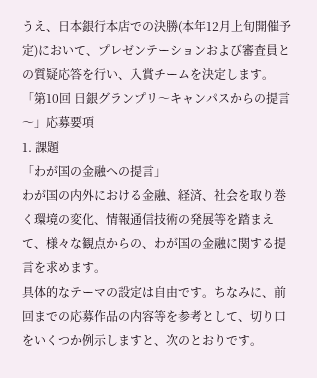うえ、日本銀行本店での決勝(本年12月上旬開催予定)において、プレゼンテーションおよび審査員との質疑応答を行い、入賞チームを決定します。
「第10回 日銀グランプリ〜キャンパスからの提言〜」応募要項
1. 課題
「わが国の金融への提言」
わが国の内外における金融、経済、社会を取り巻く環境の変化、情報通信技術の発展等を踏まえて、様々な観点からの、わが国の金融に関する提言を求めます。
具体的なテーマの設定は自由です。ちなみに、前回までの応募作品の内容等を参考として、切り口をいくつか例示しますと、次のとおりです。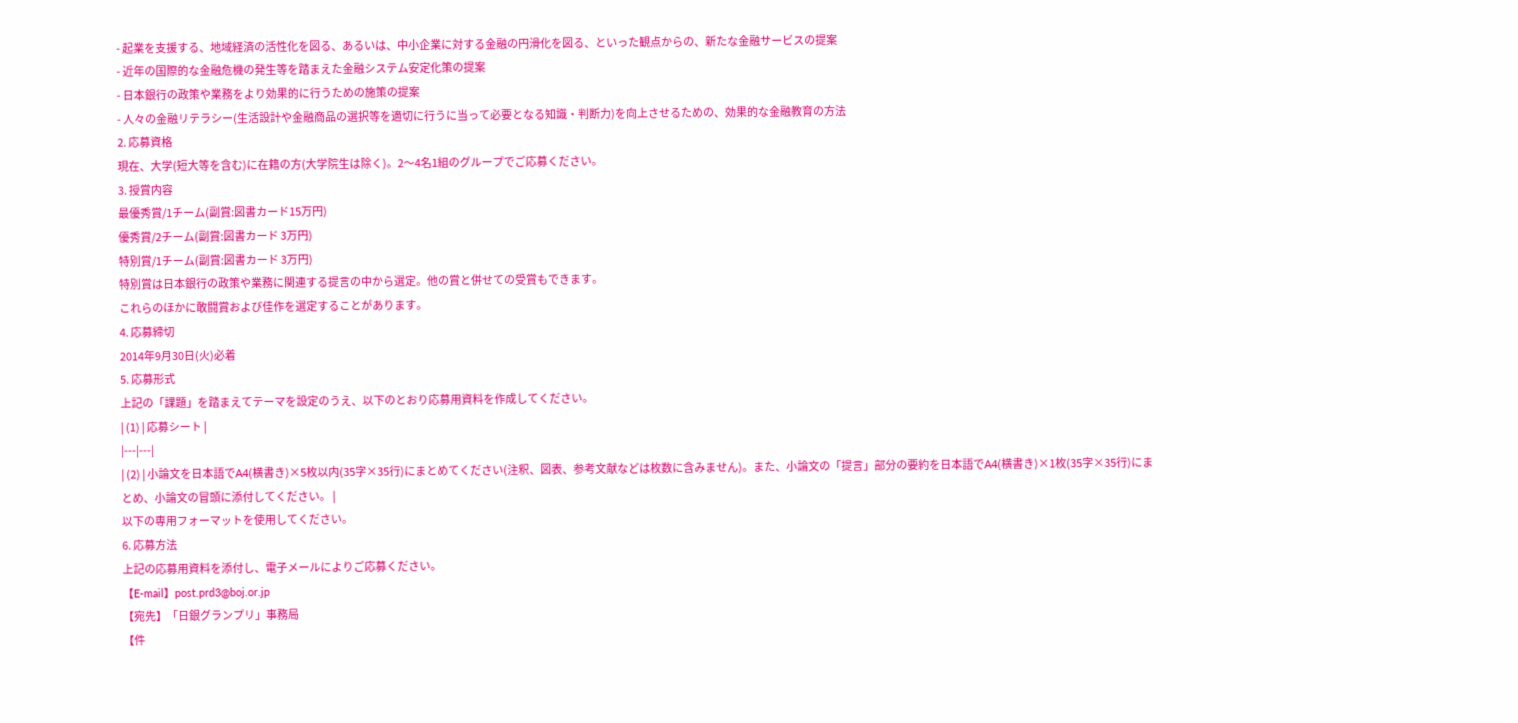- 起業を支援する、地域経済の活性化を図る、あるいは、中小企業に対する金融の円滑化を図る、といった観点からの、新たな金融サービスの提案
- 近年の国際的な金融危機の発生等を踏まえた金融システム安定化策の提案
- 日本銀行の政策や業務をより効果的に行うための施策の提案
- 人々の金融リテラシー(生活設計や金融商品の選択等を適切に行うに当って必要となる知識・判断力)を向上させるための、効果的な金融教育の方法
2. 応募資格
現在、大学(短大等を含む)に在籍の方(大学院生は除く)。2〜4名1組のグループでご応募ください。
3. 授賞内容
最優秀賞/1チーム(副賞:図書カード15万円)
優秀賞/2チーム(副賞:図書カード 3万円)
特別賞/1チーム(副賞:図書カード 3万円)
特別賞は日本銀行の政策や業務に関連する提言の中から選定。他の賞と併せての受賞もできます。
これらのほかに敢闘賞および佳作を選定することがあります。
4. 応募締切
2014年9月30日(火)必着
5. 応募形式
上記の「課題」を踏まえてテーマを設定のうえ、以下のとおり応募用資料を作成してください。
| (1) | 応募シート |
|---|---|
| (2) | 小論文を日本語でA4(横書き)×5枚以内(35字×35行)にまとめてください(注釈、図表、参考文献などは枚数に含みません)。また、小論文の「提言」部分の要約を日本語でA4(横書き)×1枚(35字×35行)にまとめ、小論文の冒頭に添付してください。 |
以下の専用フォーマットを使用してください。
6. 応募方法
上記の応募用資料を添付し、電子メールによりご応募ください。
【E-mail】post.prd3@boj.or.jp
【宛先】「日銀グランプリ」事務局
【件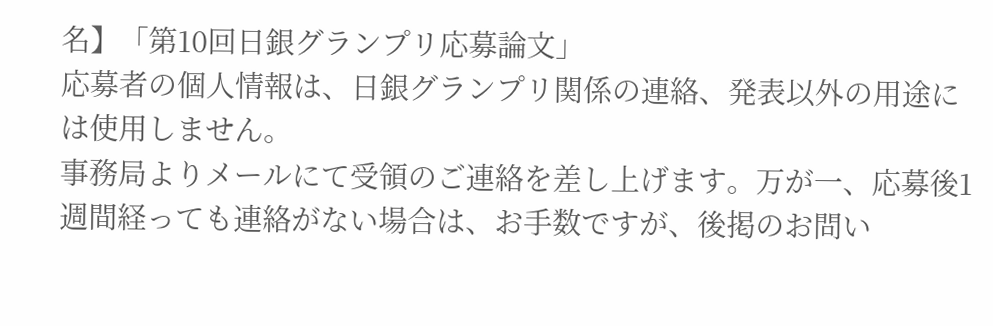名】「第10回日銀グランプリ応募論文」
応募者の個人情報は、日銀グランプリ関係の連絡、発表以外の用途には使用しません。
事務局よりメールにて受領のご連絡を差し上げます。万が一、応募後1週間経っても連絡がない場合は、お手数ですが、後掲のお問い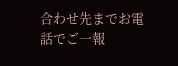合わせ先までお電話でご一報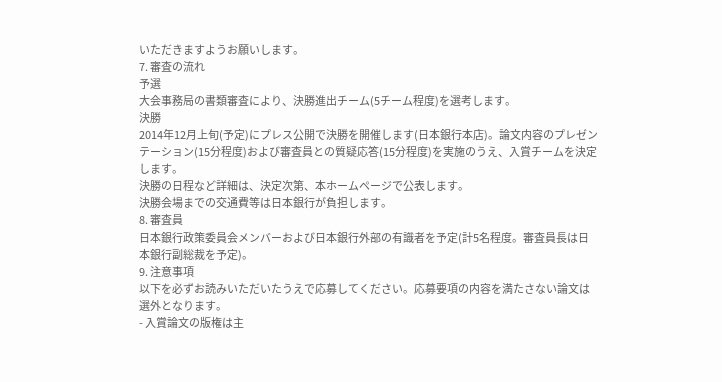いただきますようお願いします。
7. 審査の流れ
予選
大会事務局の書類審査により、決勝進出チーム(5チーム程度)を選考します。
決勝
2014年12月上旬(予定)にプレス公開で決勝を開催します(日本銀行本店)。論文内容のプレゼンテーション(15分程度)および審査員との質疑応答(15分程度)を実施のうえ、入賞チームを決定します。
決勝の日程など詳細は、決定次第、本ホームページで公表します。
決勝会場までの交通費等は日本銀行が負担します。
8. 審査員
日本銀行政策委員会メンバーおよび日本銀行外部の有識者を予定(計5名程度。審査員長は日本銀行副総裁を予定)。
9. 注意事項
以下を必ずお読みいただいたうえで応募してください。応募要項の内容を満たさない論文は選外となります。
- 入賞論文の版権は主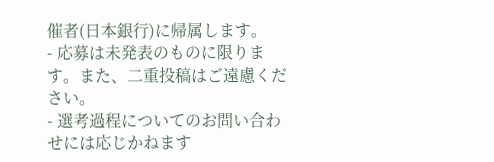催者(日本銀行)に帰属します。
- 応募は未発表のものに限ります。また、二重投稿はご遠慮ください。
- 選考過程についてのお問い合わせには応じかねます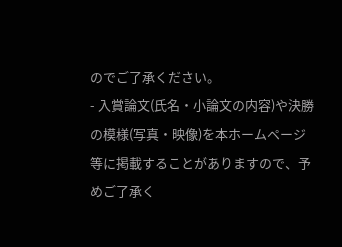のでご了承ください。
- 入賞論文(氏名・小論文の内容)や決勝の模様(写真・映像)を本ホームページ等に掲載することがありますので、予めご了承く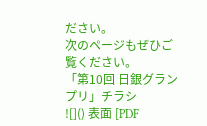ださい。
次のページもぜひご覧ください。
「第10回 日銀グランプリ」チラシ
![]() 表面 [PDF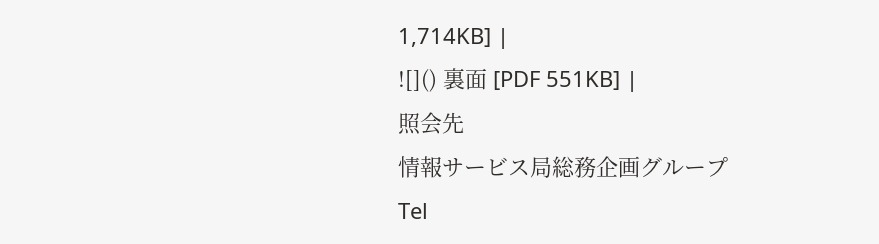1,714KB] |
![]() 裏面 [PDF 551KB] |
照会先
情報サービス局総務企画グループ
Tel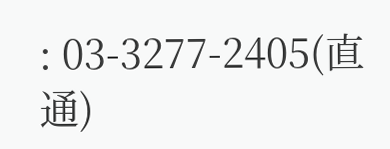: 03-3277-2405(直通)